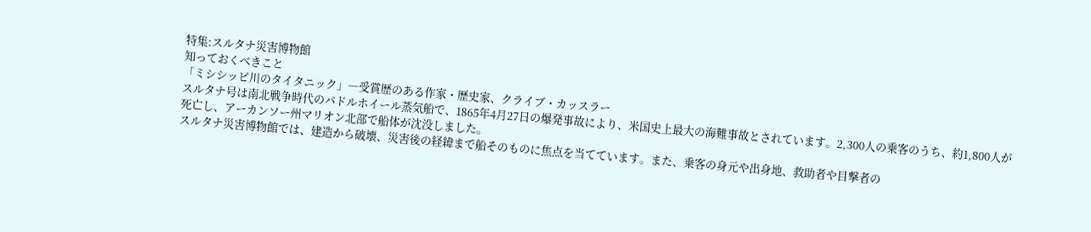特集:スルタナ災害博物館
知っておくべきこと
「ミシシッピ川のタイタニック」―受賞歴のある作家・歴史家、クライブ・カッスラー
スルタナ号は南北戦争時代のパドルホイール蒸気船で、1865年4月27日の爆発事故により、米国史上最大の海難事故とされています。2,300人の乗客のうち、約1,800人が死亡し、アーカンソー州マリオン北部で船体が沈没しました。
スルタナ災害博物館では、建造から破壊、災害後の経緯まで船そのものに焦点を当てています。また、乗客の身元や出身地、救助者や目撃者の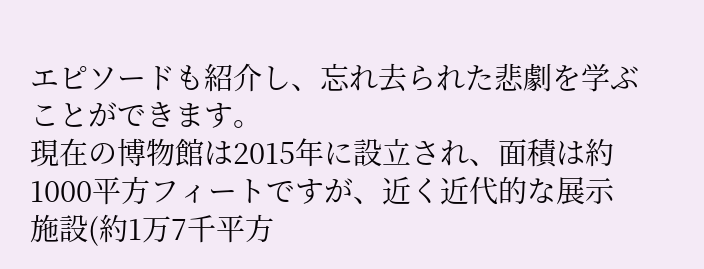エピソードも紹介し、忘れ去られた悲劇を学ぶことができます。
現在の博物館は2015年に設立され、面積は約1000平方フィートですが、近く近代的な展示施設(約1万7千平方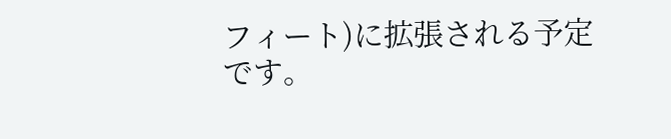フィート)に拡張される予定です。